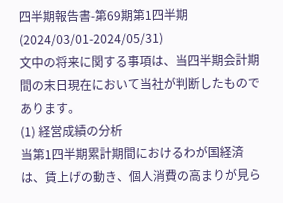四半期報告書-第69期第1四半期(2024/03/01-2024/05/31)
文中の将来に関する事項は、当四半期会計期間の末日現在において当社が判断したものであります。
(1) 経営成績の分析
当第1四半期累計期間におけるわが国経済は、賃上げの動き、個人消費の高まりが見ら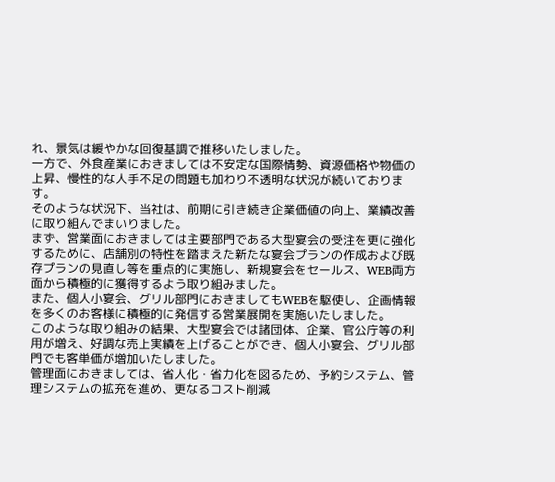れ、景気は緩やかな回復基調で推移いたしました。
一方で、外食産業におきましては不安定な国際情勢、資源価格や物価の上昇、慢性的な人手不足の問題も加わり不透明な状況が続いております。
そのような状況下、当社は、前期に引き続き企業価値の向上、業績改善に取り組んでまいりました。
まず、営業面におきましては主要部門である大型宴会の受注を更に強化するために、店舗別の特性を踏まえた新たな宴会プランの作成および既存プランの見直し等を重点的に実施し、新規宴会をセールス、WEB両方面から積極的に獲得するよう取り組みました。
また、個人小宴会、グリル部門におきましてもWEBを駆使し、企画情報を多くのお客様に積極的に発信する営業展開を実施いたしました。
このような取り組みの結果、大型宴会では諸団体、企業、官公庁等の利用が増え、好調な売上実績を上げることができ、個人小宴会、グリル部門でも客単価が増加いたしました。
管理面におきましては、省人化・省力化を図るため、予約システム、管理システムの拡充を進め、更なるコスト削減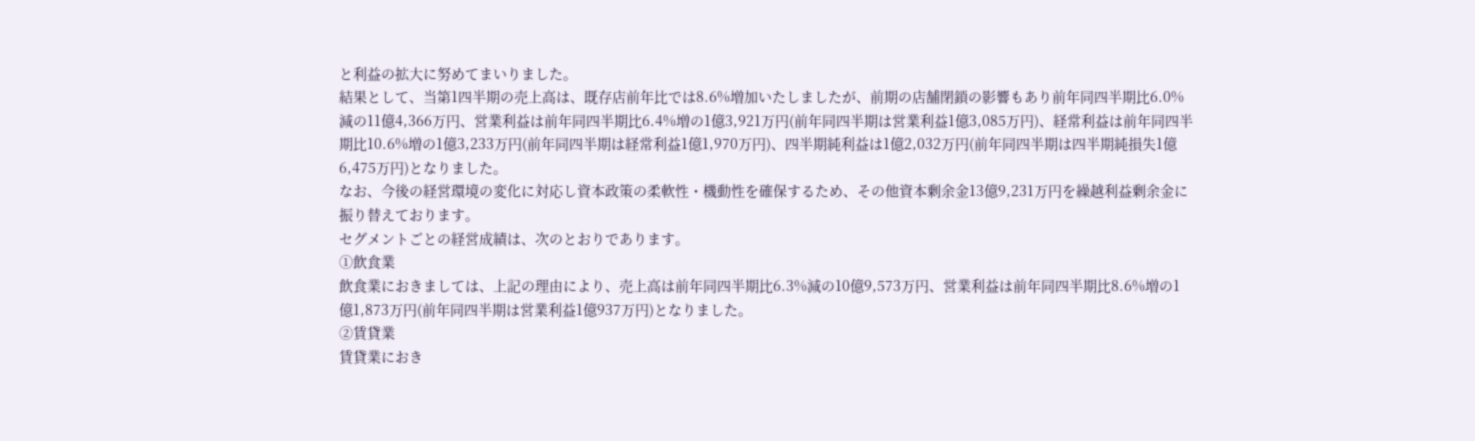と利益の拡大に努めてまいりました。
結果として、当第1四半期の売上高は、既存店前年比では8.6%増加いたしましたが、前期の店舗閉鎖の影響もあり前年同四半期比6.0%減の11億4,366万円、営業利益は前年同四半期比6.4%増の1億3,921万円(前年同四半期は営業利益1億3,085万円)、経常利益は前年同四半期比10.6%増の1億3,233万円(前年同四半期は経常利益1億1,970万円)、四半期純利益は1億2,032万円(前年同四半期は四半期純損失1億6,475万円)となりました。
なお、今後の経営環境の変化に対応し資本政策の柔軟性・機動性を確保するため、その他資本剰余金13億9,231万円を繰越利益剰余金に振り替えております。
セグメントごとの経営成績は、次のとおりであります。
①飲食業
飲食業におきましては、上記の理由により、売上高は前年同四半期比6.3%減の10億9,573万円、営業利益は前年同四半期比8.6%増の1億1,873万円(前年同四半期は営業利益1億937万円)となりました。
②賃貸業
賃貸業におき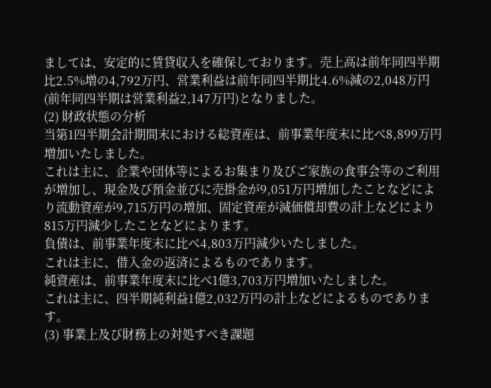ましては、安定的に賃貸収入を確保しております。売上高は前年同四半期比2.5%増の4,792万円、営業利益は前年同四半期比4.6%減の2,048万円(前年同四半期は営業利益2,147万円)となりました。
(2) 財政状態の分析
当第1四半期会計期間末における総資産は、前事業年度末に比べ8,899万円増加いたしました。
これは主に、企業や団体等によるお集まり及びご家族の食事会等のご利用が増加し、現金及び預金並びに売掛金が9,051万円増加したことなどにより流動資産が9,715万円の増加、固定資産が減価償却費の計上などにより815万円減少したことなどによります。
負債は、前事業年度末に比べ4,803万円減少いたしました。
これは主に、借入金の返済によるものであります。
純資産は、前事業年度末に比べ1億3,703万円増加いたしました。
これは主に、四半期純利益1億2,032万円の計上などによるものであります。
(3) 事業上及び財務上の対処すべき課題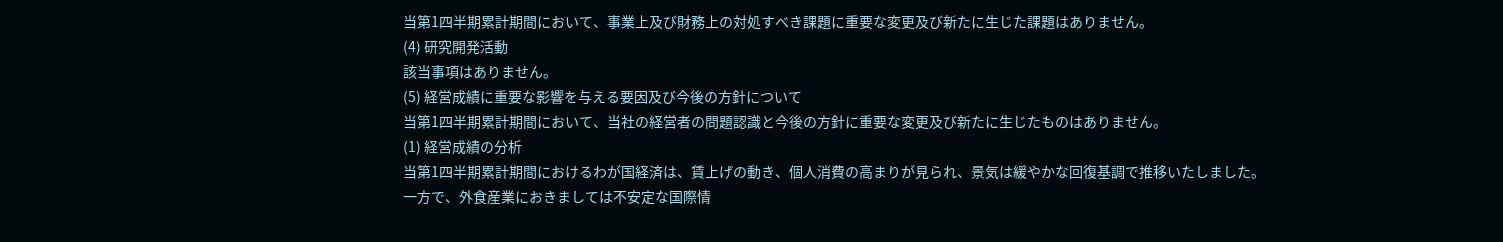当第1四半期累計期間において、事業上及び財務上の対処すべき課題に重要な変更及び新たに生じた課題はありません。
(4) 研究開発活動
該当事項はありません。
(5) 経営成績に重要な影響を与える要因及び今後の方針について
当第1四半期累計期間において、当社の経営者の問題認識と今後の方針に重要な変更及び新たに生じたものはありません。
(1) 経営成績の分析
当第1四半期累計期間におけるわが国経済は、賃上げの動き、個人消費の高まりが見られ、景気は緩やかな回復基調で推移いたしました。
一方で、外食産業におきましては不安定な国際情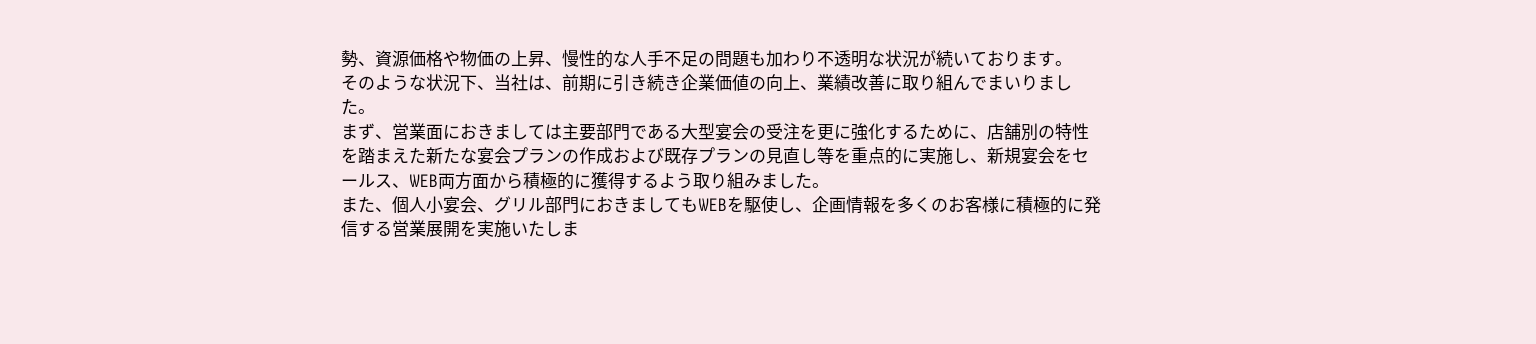勢、資源価格や物価の上昇、慢性的な人手不足の問題も加わり不透明な状況が続いております。
そのような状況下、当社は、前期に引き続き企業価値の向上、業績改善に取り組んでまいりました。
まず、営業面におきましては主要部門である大型宴会の受注を更に強化するために、店舗別の特性を踏まえた新たな宴会プランの作成および既存プランの見直し等を重点的に実施し、新規宴会をセールス、WEB両方面から積極的に獲得するよう取り組みました。
また、個人小宴会、グリル部門におきましてもWEBを駆使し、企画情報を多くのお客様に積極的に発信する営業展開を実施いたしま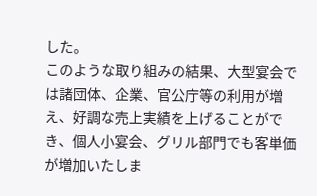した。
このような取り組みの結果、大型宴会では諸団体、企業、官公庁等の利用が増え、好調な売上実績を上げることができ、個人小宴会、グリル部門でも客単価が増加いたしま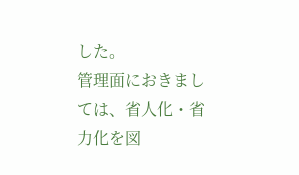した。
管理面におきましては、省人化・省力化を図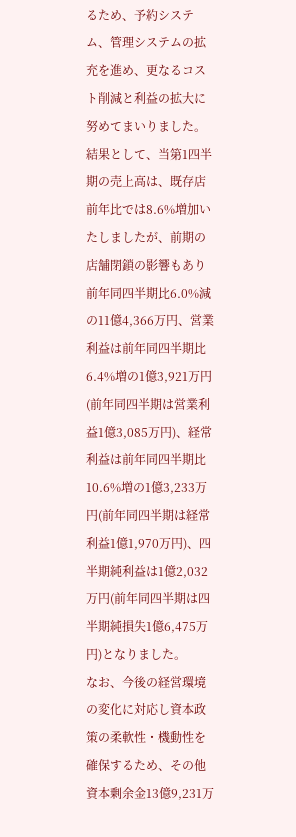るため、予約システム、管理システムの拡充を進め、更なるコスト削減と利益の拡大に努めてまいりました。
結果として、当第1四半期の売上高は、既存店前年比では8.6%増加いたしましたが、前期の店舗閉鎖の影響もあり前年同四半期比6.0%減の11億4,366万円、営業利益は前年同四半期比6.4%増の1億3,921万円(前年同四半期は営業利益1億3,085万円)、経常利益は前年同四半期比10.6%増の1億3,233万円(前年同四半期は経常利益1億1,970万円)、四半期純利益は1億2,032万円(前年同四半期は四半期純損失1億6,475万円)となりました。
なお、今後の経営環境の変化に対応し資本政策の柔軟性・機動性を確保するため、その他資本剰余金13億9,231万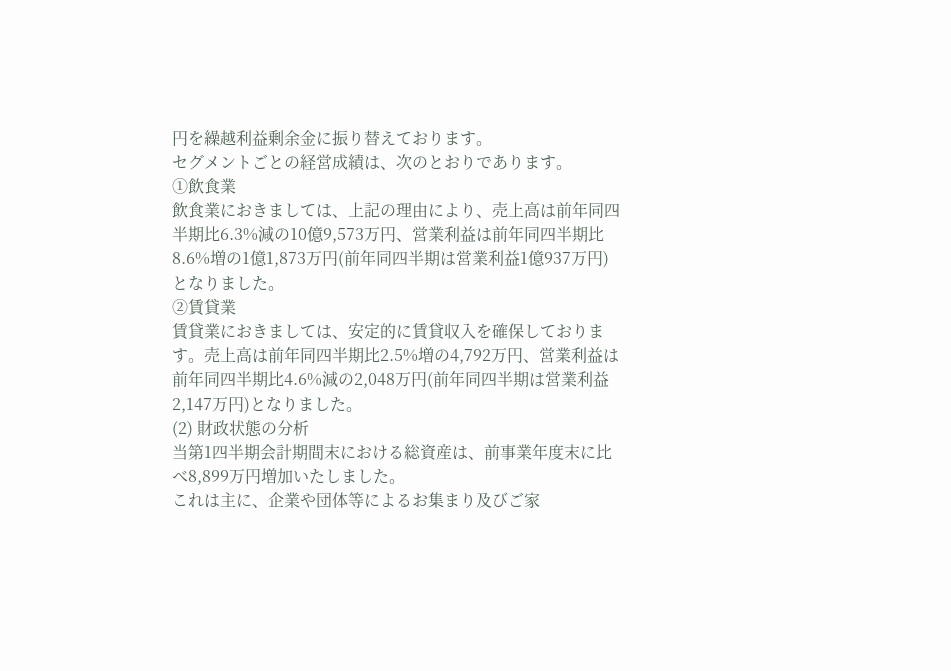円を繰越利益剰余金に振り替えております。
セグメントごとの経営成績は、次のとおりであります。
①飲食業
飲食業におきましては、上記の理由により、売上高は前年同四半期比6.3%減の10億9,573万円、営業利益は前年同四半期比8.6%増の1億1,873万円(前年同四半期は営業利益1億937万円)となりました。
②賃貸業
賃貸業におきましては、安定的に賃貸収入を確保しております。売上高は前年同四半期比2.5%増の4,792万円、営業利益は前年同四半期比4.6%減の2,048万円(前年同四半期は営業利益2,147万円)となりました。
(2) 財政状態の分析
当第1四半期会計期間末における総資産は、前事業年度末に比べ8,899万円増加いたしました。
これは主に、企業や団体等によるお集まり及びご家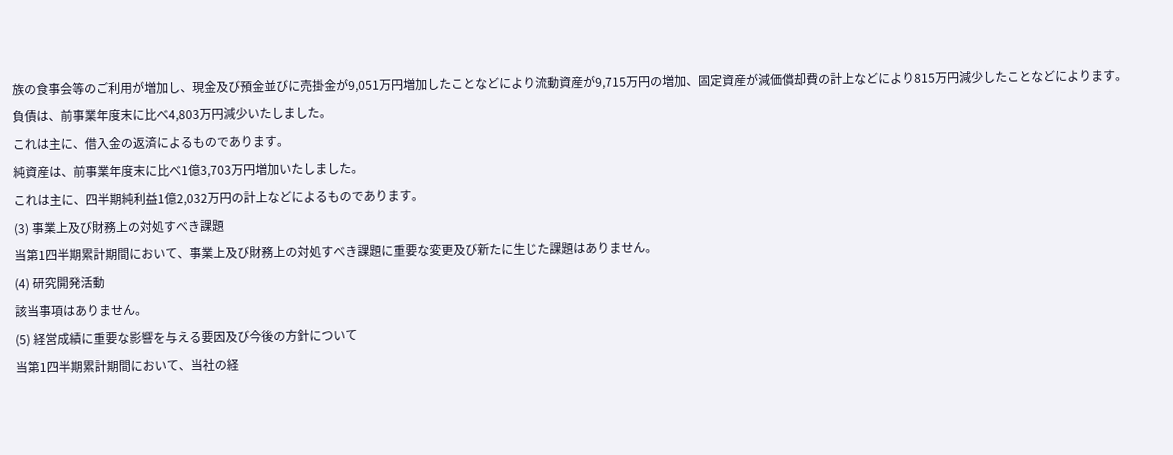族の食事会等のご利用が増加し、現金及び預金並びに売掛金が9,051万円増加したことなどにより流動資産が9,715万円の増加、固定資産が減価償却費の計上などにより815万円減少したことなどによります。
負債は、前事業年度末に比べ4,803万円減少いたしました。
これは主に、借入金の返済によるものであります。
純資産は、前事業年度末に比べ1億3,703万円増加いたしました。
これは主に、四半期純利益1億2,032万円の計上などによるものであります。
(3) 事業上及び財務上の対処すべき課題
当第1四半期累計期間において、事業上及び財務上の対処すべき課題に重要な変更及び新たに生じた課題はありません。
(4) 研究開発活動
該当事項はありません。
(5) 経営成績に重要な影響を与える要因及び今後の方針について
当第1四半期累計期間において、当社の経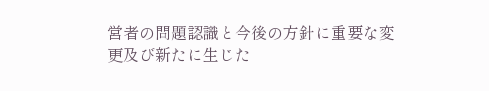営者の問題認識と今後の方針に重要な変更及び新たに生じた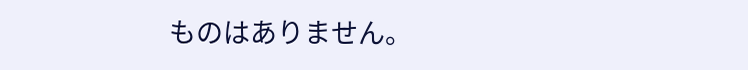ものはありません。